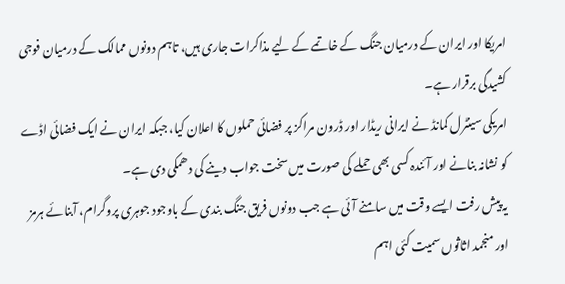امریکا اور ایران کے درمیان جنگ کے خاتمے کے لیے مذاکرات جاری ہیں، تاہم دونوں ممالک کے درمیان فوجی کشیدگی برقرار ہے۔
امریکی سینٹرل کمانڈ نے ایرانی ریڈار اور ڈرون مراکز پر فضائی حملوں کا اعلان کیا، جبکہ ایران نے ایک فضائی اڈے کو نشانہ بنانے اور آئندہ کسی بھی حملے کی صورت میں سخت جواب دینے کی دھمکی دی ہے۔
یہ پیش رفت ایسے وقت میں سامنے آئی ہے جب دونوں فریق جنگ بندی کے باوجود جوہری پروگرام، آبنائے ہرمز اور منجمد اثاثوں سمیت کئی اہم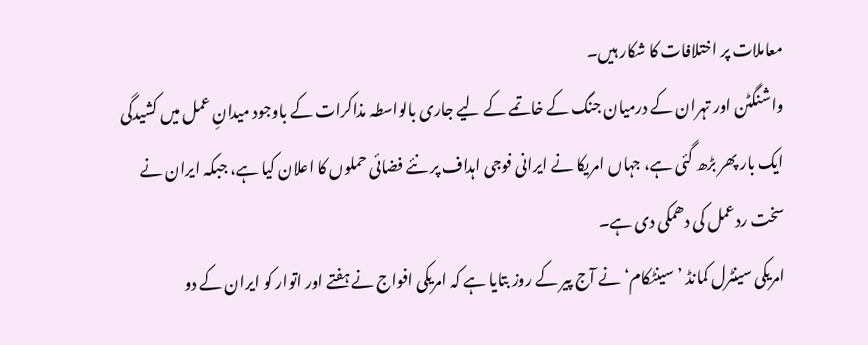معاملات پر اختلافات کا شکار ہیں۔
واشنگٹن اور تہران کے درمیان جنگ کے خاتمے کے لیے جاری بالواسطہ مذاکرات کے باوجود میدانِ عمل میں کشیدگی ایک بار پھر بڑھ گئی ہے، جہاں امریکا نے ایرانی فوجی اہداف پر نئے فضائی حملوں کا اعلان کیا ہے، جبکہ ایران نے سخت ردعمل کی دھمکی دی ہے۔
امریکی سینٹرل کمانڈ ’سینٹکام‘ نے آج پیر کے روز بتایا ہے کہ امریکی افواج نے ہفتے اور اتوار کو ایران کے دو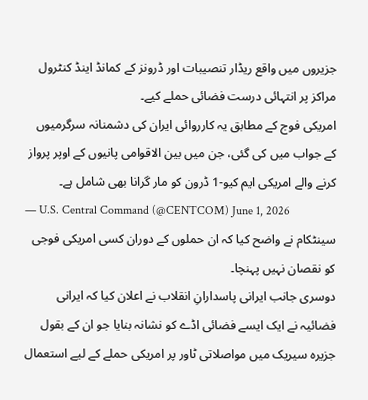جزیروں میں واقع ریڈار تنصیبات اور ڈرونز کے کمانڈ اینڈ کنٹرول مراکز پر انتہائی درست فضائی حملے کیے۔
امریکی فوج کے مطابق یہ کارروائی ایران کی دشمنانہ سرگرمیوں کے جواب میں کی گئی، جن میں بین الاقوامی پانیوں کے اوپر پرواز کرنے والے امریکی ایم کیو-1 ڈرون کو مار گرانا بھی شامل ہے۔
— U.S. Central Command (@CENTCOM) June 1, 2026
سینٹکام نے واضح کیا کہ ان حملوں کے دوران کسی امریکی فوجی کو نقصان نہیں پہنچا۔
دوسری جانب ایرانی پاسدارانِ انقلاب نے اعلان کیا کہ ایرانی فضائیہ نے ایک ایسے فضائی اڈے کو نشانہ بنایا جو ان کے بقول جزیرہ سیریک میں مواصلاتی ٹاور پر امریکی حملے کے لیے استعمال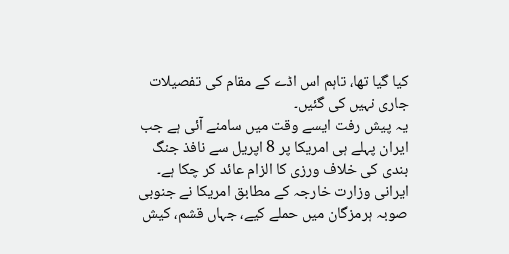کیا گیا تھا، تاہم اس اڈے کے مقام کی تفصیلات جاری نہیں کی گئیں۔
یہ پیش رفت ایسے وقت میں سامنے آئی ہے جب ایران پہلے ہی امریکا پر 8 اپریل سے نافذ جنگ بندی کی خلاف ورزی کا الزام عائد کر چکا ہے۔
ایرانی وزارت خارجہ کے مطابق امریکا نے جنوبی صوبہ ہرمزگان میں حملے کیے، جہاں قشم، کیش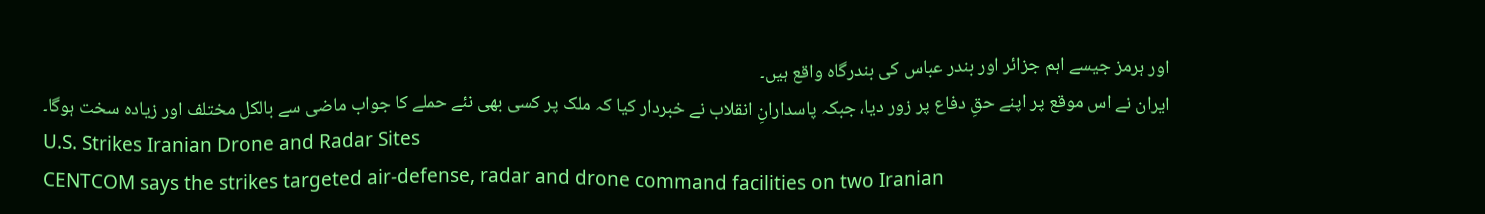اور ہرمز جیسے اہم جزائر اور بندر عباس کی بندرگاہ واقع ہیں۔
ایران نے اس موقع پر اپنے حقِ دفاع پر زور دیا، جبکہ پاسدارانِ انقلاب نے خبردار کیا کہ ملک پر کسی بھی نئے حملے کا جواب ماضی سے بالکل مختلف اور زیادہ سخت ہوگا۔
U.S. Strikes Iranian Drone and Radar Sites
CENTCOM says the strikes targeted air-defense, radar and drone command facilities on two Iranian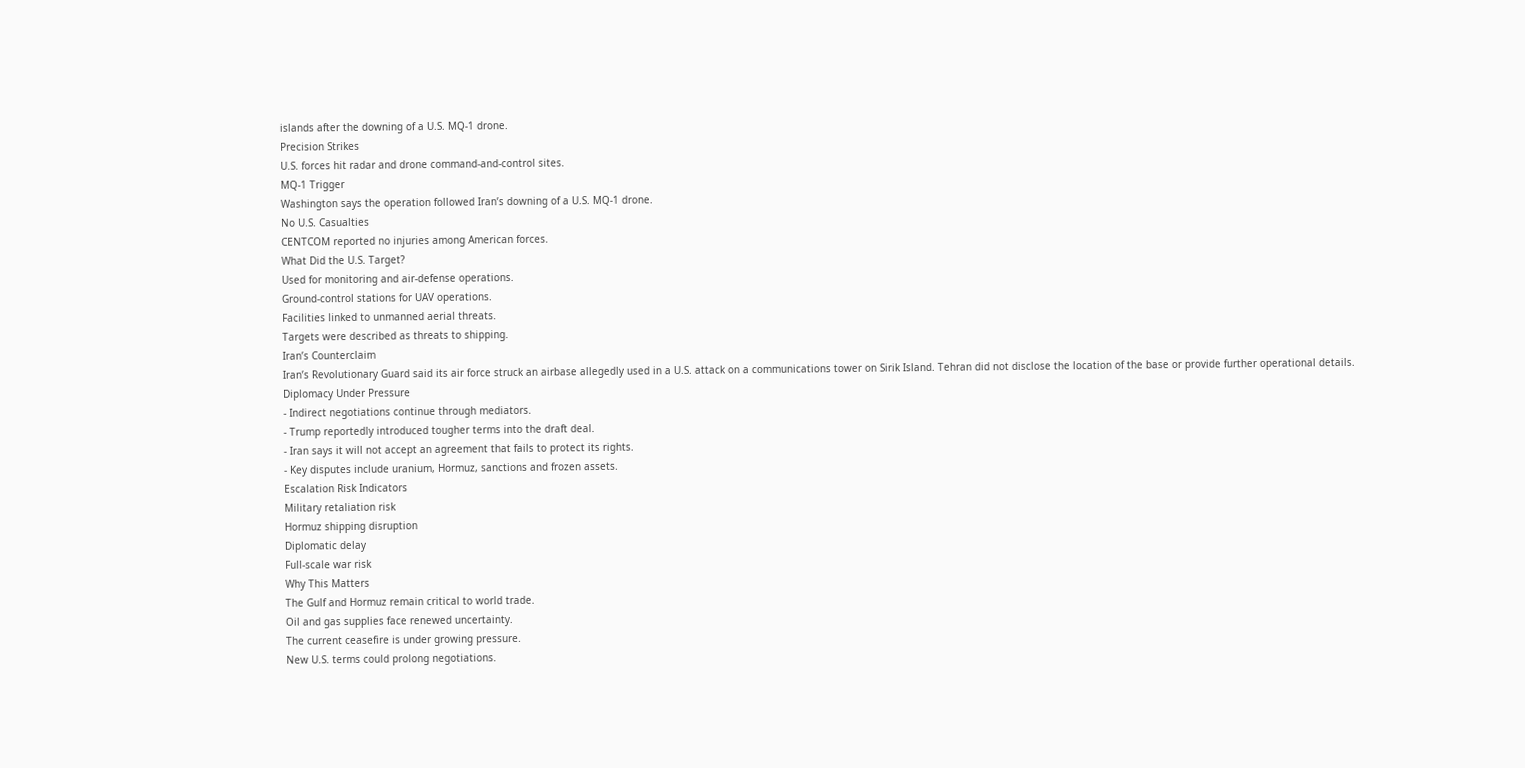islands after the downing of a U.S. MQ-1 drone.
Precision Strikes
U.S. forces hit radar and drone command-and-control sites.
MQ-1 Trigger
Washington says the operation followed Iran’s downing of a U.S. MQ-1 drone.
No U.S. Casualties
CENTCOM reported no injuries among American forces.
What Did the U.S. Target?
Used for monitoring and air-defense operations.
Ground-control stations for UAV operations.
Facilities linked to unmanned aerial threats.
Targets were described as threats to shipping.
Iran’s Counterclaim
Iran’s Revolutionary Guard said its air force struck an airbase allegedly used in a U.S. attack on a communications tower on Sirik Island. Tehran did not disclose the location of the base or provide further operational details.
Diplomacy Under Pressure
- Indirect negotiations continue through mediators.
- Trump reportedly introduced tougher terms into the draft deal.
- Iran says it will not accept an agreement that fails to protect its rights.
- Key disputes include uranium, Hormuz, sanctions and frozen assets.
Escalation Risk Indicators
Military retaliation risk
Hormuz shipping disruption
Diplomatic delay
Full-scale war risk
Why This Matters
The Gulf and Hormuz remain critical to world trade.
Oil and gas supplies face renewed uncertainty.
The current ceasefire is under growing pressure.
New U.S. terms could prolong negotiations.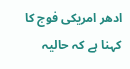ادھر امریکی فوج کا کہنا ہے کہ حالیہ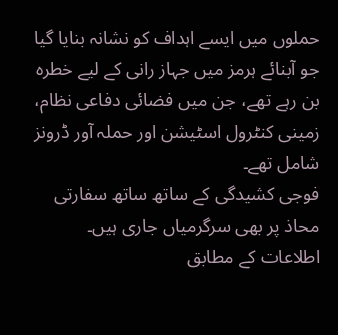حملوں میں ایسے اہداف کو نشانہ بنایا گیا جو آبنائے ہرمز میں جہاز رانی کے لیے خطرہ بن رہے تھے، جن میں فضائی دفاعی نظام، زمینی کنٹرول اسٹیشن اور حملہ آور ڈرونز شامل تھے۔
فوجی کشیدگی کے ساتھ ساتھ سفارتی محاذ پر بھی سرگرمیاں جاری ہیں۔
اطلاعات کے مطابق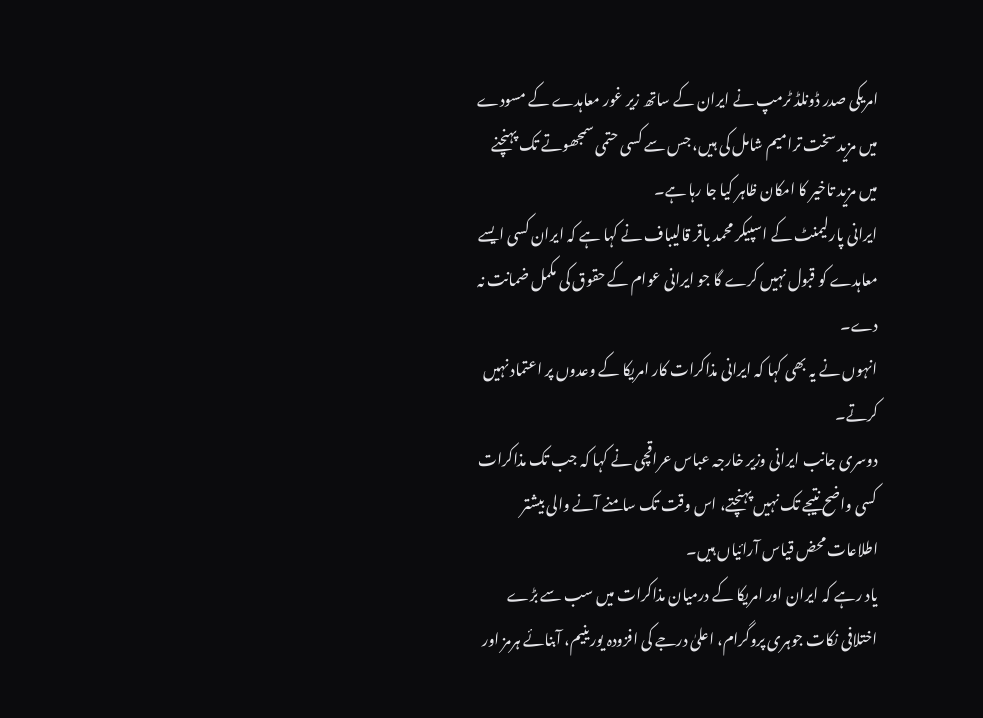امریکی صدر ڈونلڈ ٹرمپ نے ایران کے ساتھ زیر غور معاہدے کے مسودے میں مزید سخت ترامیم شامل کی ہیں، جس سے کسی حتمی سمجھوتے تک پہنچنے میں مزید تاخیر کا امکان ظاہر کیا جا رہا ہے۔
ایرانی پارلیمنٹ کے اسپیکر محمد باقر قالیباف نے کہا ہے کہ ایران کسی ایسے معاہدے کو قبول نہیں کرے گا جو ایرانی عوام کے حقوق کی مکمل ضمانت نہ دے۔
انہوں نے یہ بھی کہا کہ ایرانی مذاکرات کار امریکا کے وعدوں پر اعتماد نہیں کرتے۔
دوسری جانب ایرانی وزیر خارجہ عباس عراقچی نے کہا کہ جب تک مذاکرات کسی واضح نتیجے تک نہیں پہنچتے، اس وقت تک سامنے آنے والی بیشتر اطلاعات محض قیاس آرائیاں ہیں۔
یاد رہے کہ ایران اور امریکا کے درمیان مذاکرات میں سب سے بڑے اختلافی نکات جوہری پروگرام، اعلیٰ درجے کی افزودہ یورینیم، آبنائے ہرمز اور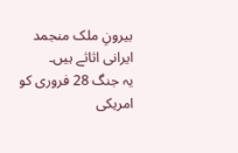بیرونِ ملک منجمد ایرانی اثاثے ہیں۔
یہ جنگ 28 فروری کو امریکی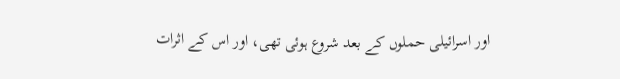اور اسرائیلی حملوں کے بعد شروع ہوئی تھی، اور اس کے اثرات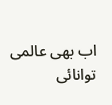اب بھی عالمی توانائی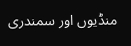منڈیوں اور سمندری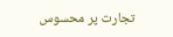تجارت پر محسوس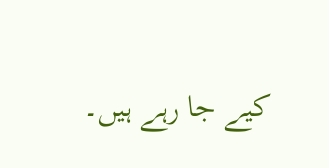کیے جا رہے ہیں۔